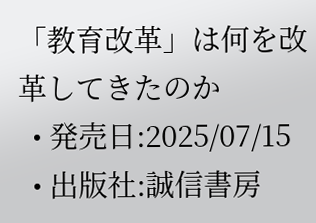「教育改革」は何を改革してきたのか
  • 発売日:2025/07/15
  • 出版社:誠信書房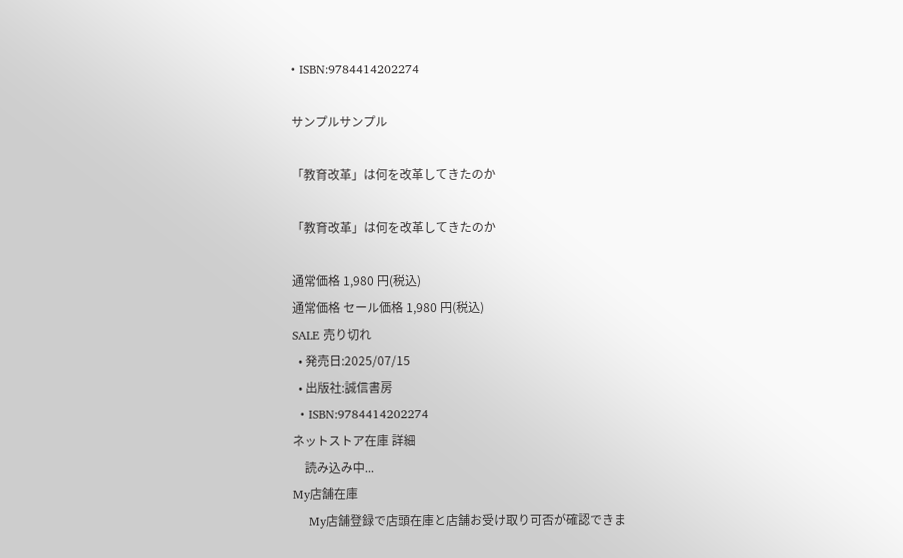• ISBN:9784414202274

サンプルサンプル

「教育改革」は何を改革してきたのか

「教育改革」は何を改革してきたのか

通常価格 1,980 円(税込)
通常価格 セール価格 1,980 円(税込)
SALE 売り切れ
  • 発売日:2025/07/15
  • 出版社:誠信書房
  • ISBN:9784414202274
ネットストア在庫 詳細
    読み込み中...
My店舗在庫
    My店舗登録で店頭在庫と店舗お受け取り可否が確認できま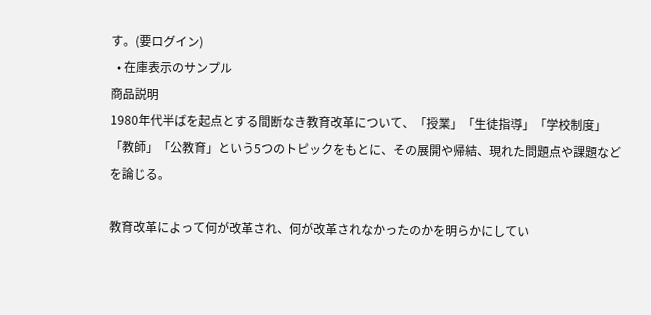す。(要ログイン)
  • 在庫表示のサンプル
商品説明
1980年代半ばを起点とする間断なき教育改革について、「授業」「生徒指導」「学校制度」「教師」「公教育」という5つのトピックをもとに、その展開や帰結、現れた問題点や課題などを論じる。

教育改革によって何が改革され、何が改革されなかったのかを明らかにしてい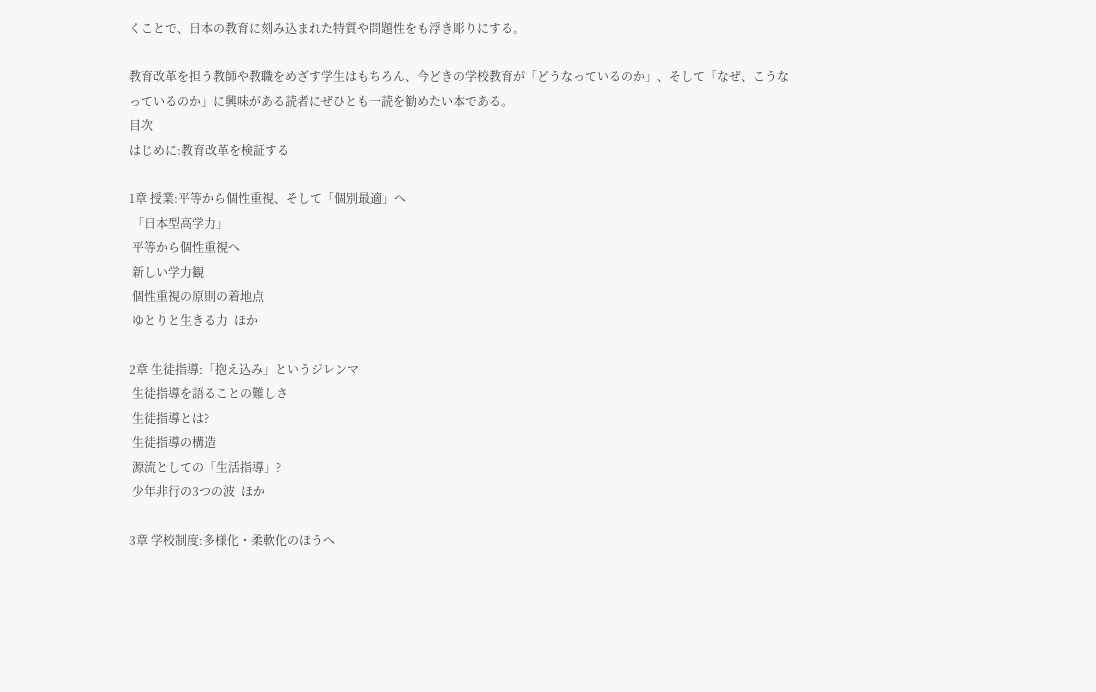くことで、日本の教育に刻み込まれた特質や問題性をも浮き彫りにする。

教育改革を担う教師や教職をめざす学生はもちろん、今どきの学校教育が「どうなっているのか」、そして「なぜ、こうなっているのか」に興味がある読者にぜひとも一読を勧めたい本である。
目次
はじめに:教育改革を検証する

1章 授業:平等から個性重視、そして「個別最適」へ
 「日本型高学力」
 平等から個性重視へ
 新しい学力観
 個性重視の原則の着地点
 ゆとりと生きる力  ほか

2章 生徒指導:「抱え込み」というジレンマ
 生徒指導を語ることの難しさ
 生徒指導とは?
 生徒指導の構造
 源流としての「生活指導」?
 少年非行の3つの波  ほか

3章 学校制度:多様化・柔軟化のほうへ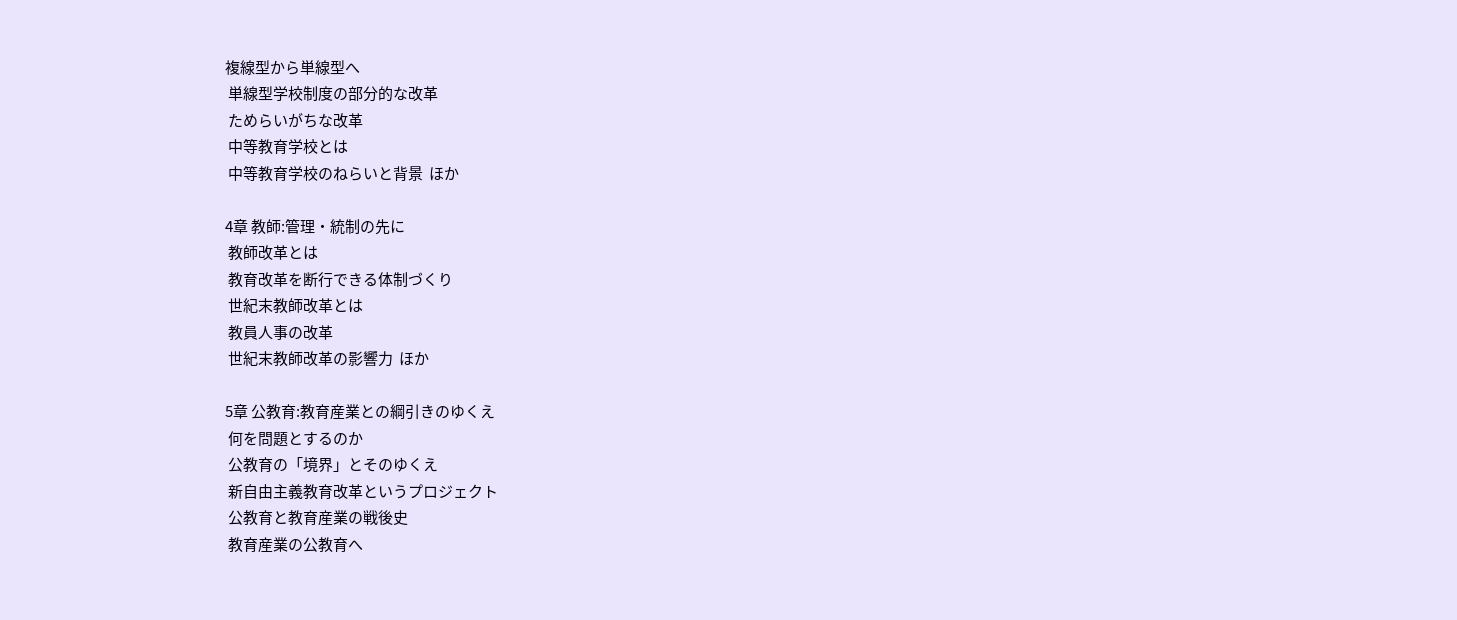複線型から単線型へ
 単線型学校制度の部分的な改革
 ためらいがちな改革
 中等教育学校とは
 中等教育学校のねらいと背景  ほか

4章 教師:管理・統制の先に
 教師改革とは
 教育改革を断行できる体制づくり
 世紀末教師改革とは
 教員人事の改革
 世紀末教師改革の影響力  ほか

5章 公教育:教育産業との綱引きのゆくえ
 何を問題とするのか
 公教育の「境界」とそのゆくえ
 新自由主義教育改革というプロジェクト
 公教育と教育産業の戦後史
 教育産業の公教育へ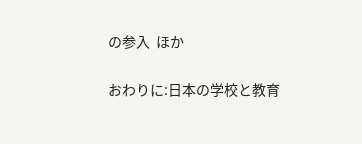の参入  ほか

おわりに:日本の学校と教育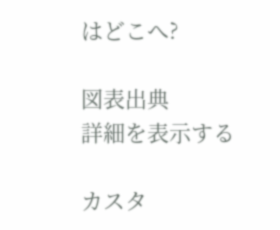はどこへ?

図表出典
詳細を表示する

カスタ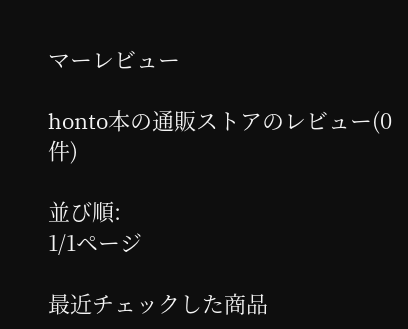マーレビュー

honto本の通販ストアのレビュー(0件)

並び順:
1/1ページ

最近チェックした商品